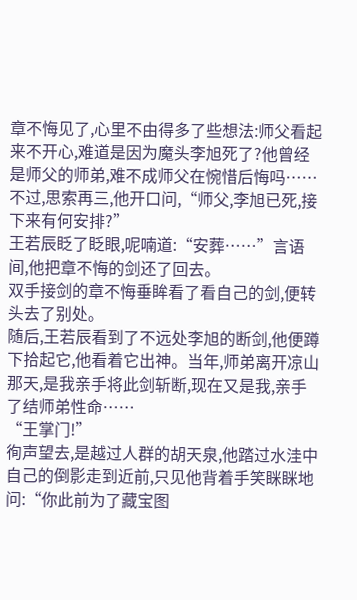章不悔见了,心里不由得多了些想法:师父看起来不开心,难道是因为魔头李旭死了?他曾经是师父的师弟,难不成师父在惋惜后悔吗……不过,思索再三,他开口问,“师父,李旭已死,接下来有何安排?”
王若辰眨了眨眼,呢喃道:“安葬……”言语间,他把章不悔的剑还了回去。
双手接剑的章不悔垂眸看了看自己的剑,便转头去了别处。
随后,王若辰看到了不远处李旭的断剑,他便蹲下拾起它,他看着它出神。当年,师弟离开凉山那天,是我亲手将此剑斩断,现在又是我,亲手了结师弟性命……
“王掌门!”
徇声望去,是越过人群的胡天泉,他踏过水洼中自己的倒影走到近前,只见他背着手笑眯眯地问:“你此前为了藏宝图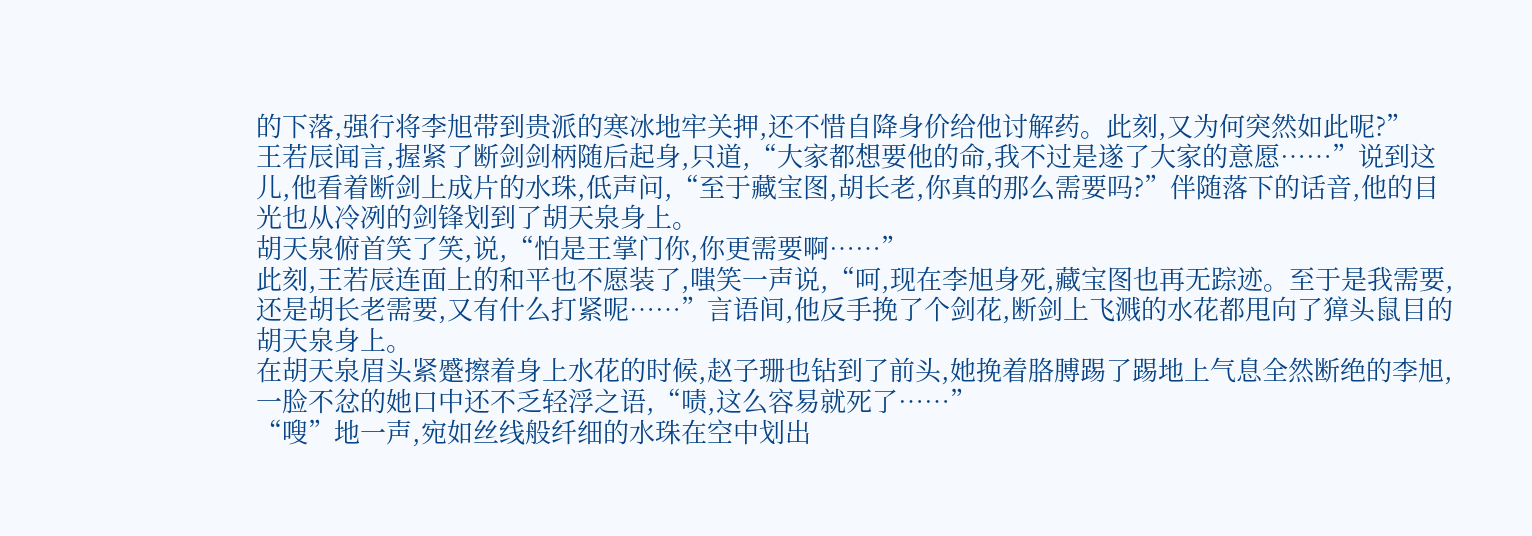的下落,强行将李旭带到贵派的寒冰地牢关押,还不惜自降身价给他讨解药。此刻,又为何突然如此呢?”
王若辰闻言,握紧了断剑剑柄随后起身,只道,“大家都想要他的命,我不过是遂了大家的意愿……”说到这儿,他看着断剑上成片的水珠,低声问,“至于藏宝图,胡长老,你真的那么需要吗?”伴随落下的话音,他的目光也从冷冽的剑锋划到了胡天泉身上。
胡天泉俯首笑了笑,说,“怕是王掌门你,你更需要啊……”
此刻,王若辰连面上的和平也不愿装了,嗤笑一声说,“呵,现在李旭身死,藏宝图也再无踪迹。至于是我需要,还是胡长老需要,又有什么打紧呢……”言语间,他反手挽了个剑花,断剑上飞溅的水花都甩向了獐头鼠目的胡天泉身上。
在胡天泉眉头紧蹙擦着身上水花的时候,赵子珊也钻到了前头,她挽着胳膊踢了踢地上气息全然断绝的李旭,一脸不忿的她口中还不乏轻浮之语,“啧,这么容易就死了……”
“嗖”地一声,宛如丝线般纤细的水珠在空中划出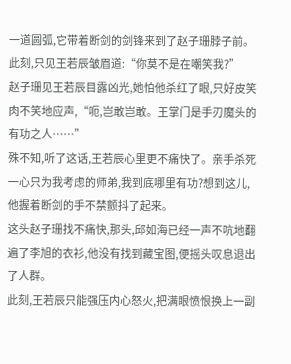一道圆弧,它带着断剑的剑锋来到了赵子珊脖子前。
此刻,只见王若辰皱眉道:“你莫不是在嘲笑我?”
赵子珊见王若辰目露凶光,她怕他杀红了眼,只好皮笑肉不笑地应声,“呃,岂敢岂敢。王掌门是手刃魔头的有功之人……”
殊不知,听了这话,王若辰心里更不痛快了。亲手杀死一心只为我考虑的师弟,我到底哪里有功?想到这儿,他握着断剑的手不禁颤抖了起来。
这头赵子珊找不痛快,那头,邱如海已经一声不吭地翻遍了李旭的衣衫,他没有找到藏宝图,便摇头叹息退出了人群。
此刻,王若辰只能强压内心怒火,把满眼愤恨换上一副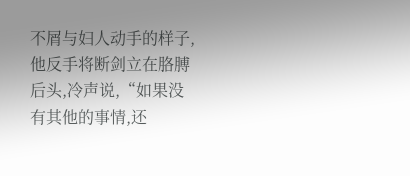不屑与妇人动手的样子,他反手将断剑立在胳膊后头,冷声说,“如果没有其他的事情,还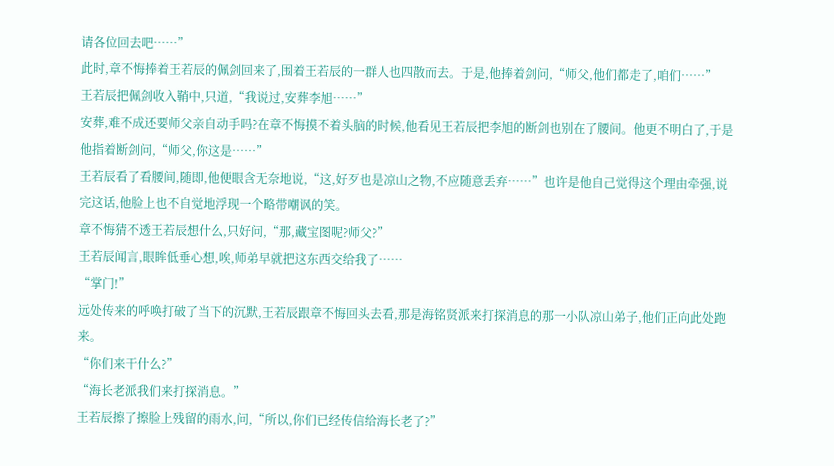请各位回去吧……”
此时,章不悔捧着王若辰的佩剑回来了,围着王若辰的一群人也四散而去。于是,他捧着剑问,“师父,他们都走了,咱们……”
王若辰把佩剑收入鞘中,只道,“我说过,安葬李旭……”
安葬,难不成还要师父亲自动手吗?在章不悔摸不着头脑的时候,他看见王若辰把李旭的断剑也别在了腰间。他更不明白了,于是他指着断剑问,“师父,你这是……”
王若辰看了看腰间,随即,他便眼含无奈地说,“这,好歹也是凉山之物,不应随意丢弃……”也许是他自己觉得这个理由牵强,说完这话,他脸上也不自觉地浮现一个略带嘲讽的笑。
章不悔猜不透王若辰想什么,只好问,“那,藏宝图呢?师父?”
王若辰闻言,眼眸低垂心想,唉,师弟早就把这东西交给我了……
“掌门!”
远处传来的呼唤打破了当下的沉默,王若辰跟章不悔回头去看,那是海铭贤派来打探消息的那一小队凉山弟子,他们正向此处跑来。
“你们来干什么?”
“海长老派我们来打探消息。”
王若辰擦了擦脸上残留的雨水,问,“所以,你们已经传信给海长老了?”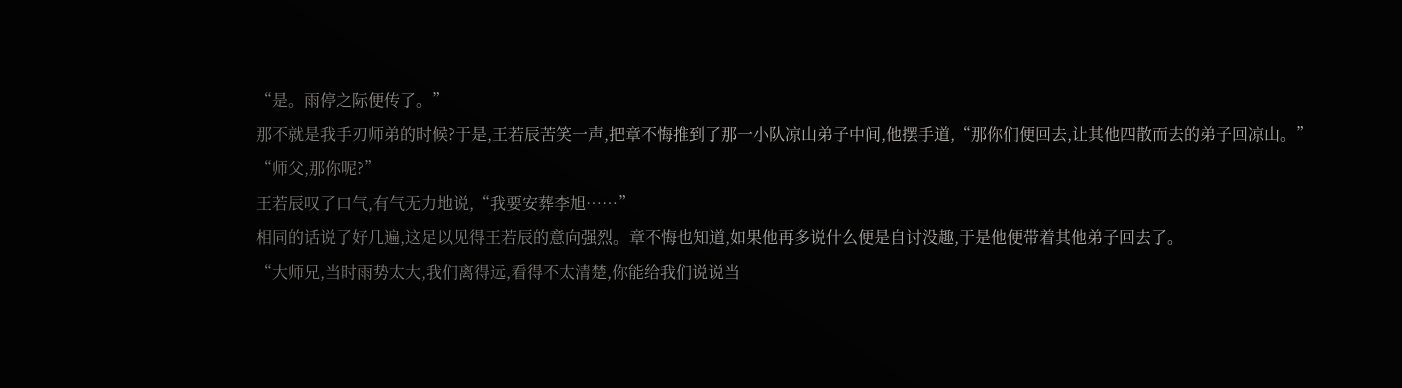“是。雨停之际便传了。”
那不就是我手刃师弟的时候?于是,王若辰苦笑一声,把章不悔推到了那一小队凉山弟子中间,他摆手道,“那你们便回去,让其他四散而去的弟子回凉山。”
“师父,那你呢?”
王若辰叹了口气,有气无力地说,“我要安葬李旭……”
相同的话说了好几遍,这足以见得王若辰的意向强烈。章不悔也知道,如果他再多说什么便是自讨没趣,于是他便带着其他弟子回去了。
“大师兄,当时雨势太大,我们离得远,看得不太清楚,你能给我们说说当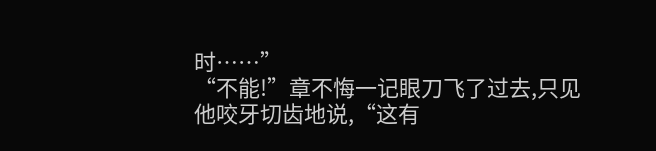时……”
“不能!”章不悔一记眼刀飞了过去,只见他咬牙切齿地说,“这有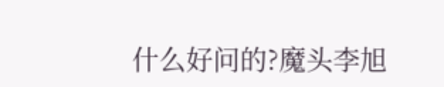什么好问的?魔头李旭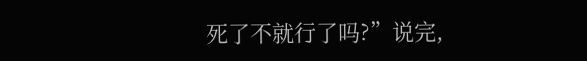死了不就行了吗?”说完,